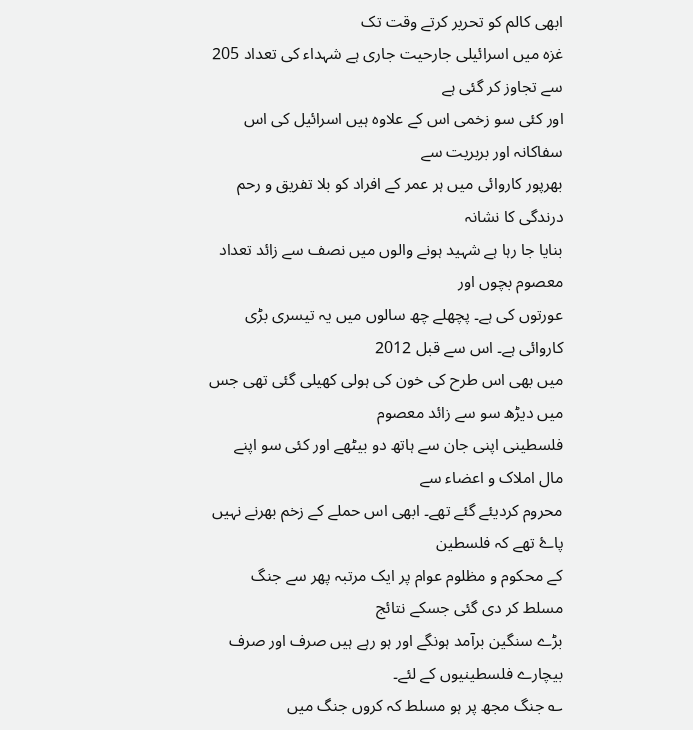ابھی کالم کو تحریر کرتے وقت تک
غزہ میں اسرائیلی جارحیت جاری ہے شہداء کی تعداد 205 سے تجاوز کر گئی ہے
اور کئی سو زخمی اس کے علاوہ ہیں اسرائیل کی اس سفاکانہ اور بربریت سے
بھرپور کاروائی میں ہر عمر کے افراد کو بلا تفریق و رحم درندگی کا نشانہ
بنایا جا رہا ہے شہید ہونے والوں میں نصف سے زائد تعداد معصوم بچوں اور
عورتوں کی ہے۔ پچھلے چھ سالوں میں یہ تیسری بڑی کاروائی ہے۔ اس سے قبل 2012
میں بھی اس طرح کی خون کی ہولی کھیلی گئی تھی جس میں دیڑھ سو سے زائد معصوم
فلسطینی اپنی جان سے ہاتھ دو بیٹھے اور کئی سو اپنے مال املاک و اعضاء سے
محروم کردیئے گئے تھے۔ ابھی اس حملے کے زخم بھرنے نہیں پاۓ تھے کہ فلسطین
کے محکوم و مظلوم عوام پر ایک مرتبہ پھر سے جنگ مسلط کر دی گئی جسکے نتائج
بڑے سنگین برآمد ہونگے اور ہو رہے ہیں صرف اور صرف بیچارے فلسطینیوں کے لئے۔
؎ جنگ مجھ پر ہو مسلط کہ کروں جنگ میں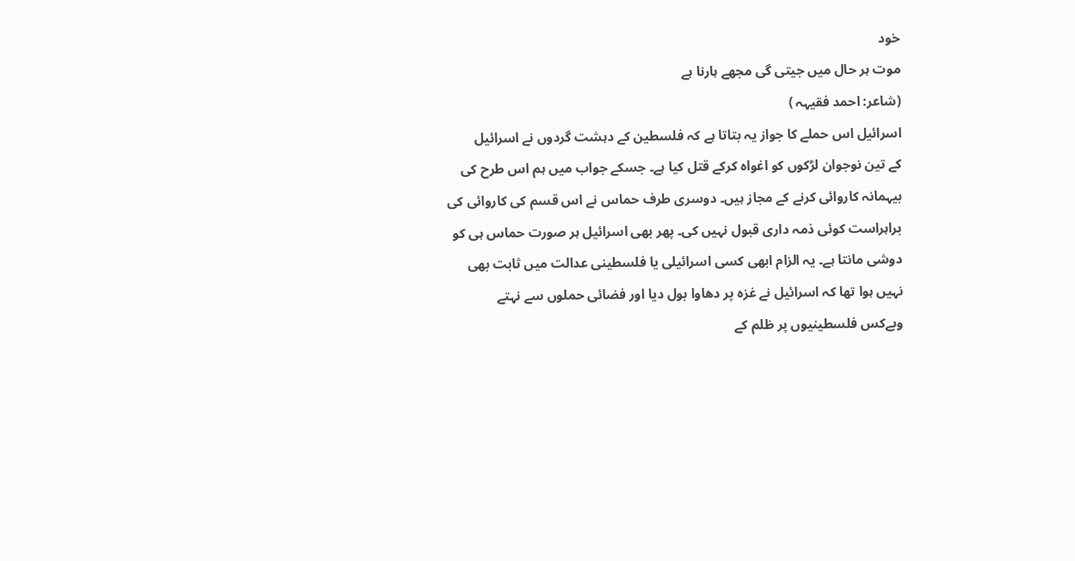خود
موت ہر حال میں جیتی گی مجھے ہارنا ہے
(شاعر: احمد فقیہہ )
اسرائیل اس حملے کا جواز یہ بتاتا ہے کہ فلسطین کے دہشت گردوں نے اسرائیل
کے تین نوجوان لڑکوں کو اغواہ کرکے قتل کیا ہے۔ جسکے جواب میں ہم اس طرح کی
بیہمانہ کاروائی کرنے کے مجاز ہیں۔ دوسری طرف حماس نے اس قسم کی کاروائی کی
براہراست کوئی ذمہ داری قبول نہیں کی۔ پھر بھی اسرائیل ہر صورت حماس ہی کو
دوشی مانتا ہے۔ یہ الزام ابھی کسی اسرائیلی یا فلسطینی عدالت میں ثابت بھی
نہیں ہوا تھا کہ اسرائیل نے غزہ پر دھاوا بول دیا اور فضائی حملوں سے نہتے
وبےکس فلسطینیوں پر ظلم کے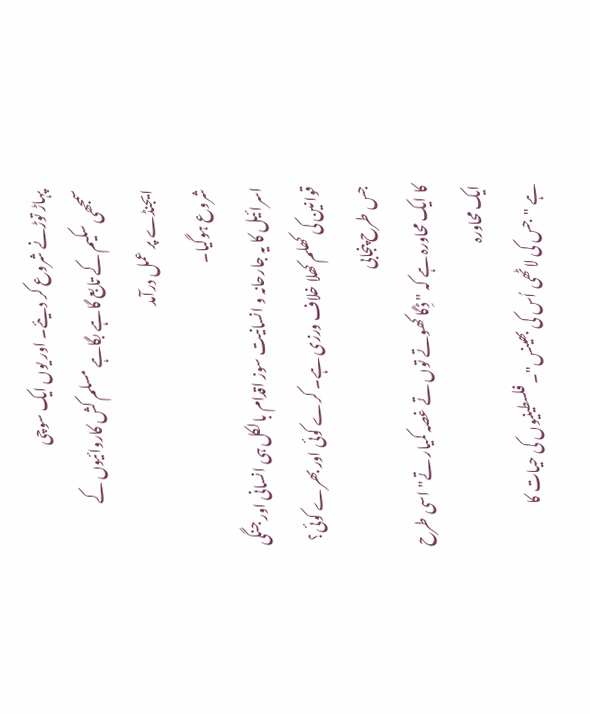پہاڑ توڑنے شروع کر دیئے۔ اور یوں ایک سوچی
سمجھی سکیم کے تابع گاہے بگاہے مسلم کش کاروائیوں کے ایجنڈے پر عمل درآمد
شروع ہوگیا۔
اسرائیل کا یہ جارحانہ و انسانیت سوز اقدام بالکل ہی انسانی اور جنگی
قوانین کی کھلم کھلا خلاف ورزی ہے۔ کرے کوئی اور بھرے کوئی؟ جس طرح پنجابی
کا ایک محاورہ ہے کہ " ڈِگا کھوتے توں تے غصہ کمیار تے" اسی طرح ایک محاورہ
ہے "جس کی لاٹھی اُس کی بھینس"۔ فلسطینیوں کی حیات کا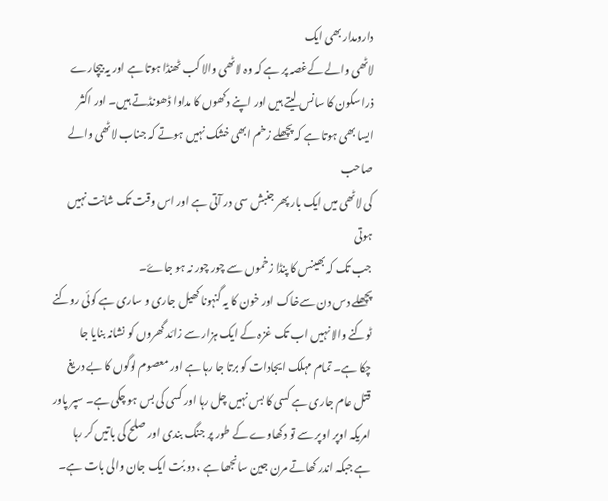دارومدار بھی ایک
لاٹھی والے کےغصہ پر ہے کہ وہ لاٹھی والا کب ٹھنڈا ہوتا ہے اور یہ بیچارے
ذرا سکون کا سانس لیتے ہیں اور اپنے دکھوں کا مداوا ڈھونڈتے ہیں۔ اور اکثر
ایسا بھی ہوتا ہے کہ پچھلے زخم ابھی خشک نہیں ہوتے کہ جناب لاٹھی والے صاحب
کی لاٹھی میں ایک بار پھر جنبش سی در آتی ہے اور اس وقت تک شانت نہیں ہوتی
جب تک کہ بھینس کا پنڈا زخموں سے چور چور نہ ہو جاۓ۔
پچھلے دس دن سےخاک اور خون کا یہ گنہونا کھیل جاری و ساری ہے کوئی روکنے
ٹوکنے والا نہیں اب تک غزہ کے ایک ہزار سے زائد گھروں کو نشانہ بنایا جا
چکا ہے۔ تمام مہلک ایجادات کو برتا جا رہا ہے اور معصوم لوگوں کا بے دریغ
قتل عام جاری ہے کسی کا بس نہیں چل رہا اور کسی کی بس ہو چکی ہے۔ سپر پاور
امریکہ اوپر اوپر سے تو دکھاوے کے طور پر جنگ بندی اور صلح کی باتیں کر رہا
ہے جبکہ اندر کھاتے مرن جین سانجھا ہے ، دو بُت ایک جان والی بات ہے۔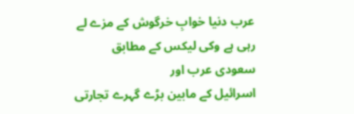عرب دنیا خوابِ خرگوش کے مزے لے رہی ہے وکی لیکس کے مطابق سعودی عرب اور
اسرائیل کے مابین بڑے گہرے تجارتی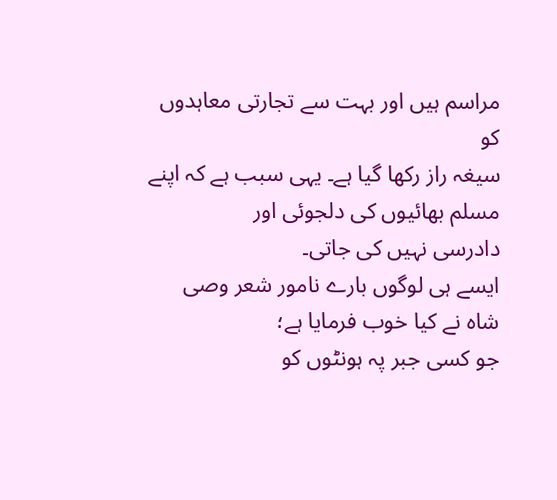مراسم ہیں اور بہت سے تجارتی معاہدوں کو
سیغہ راز رکھا گیا ہے۔ یہی سبب ہے کہ اپنے مسلم بھائیوں کی دلجوئی اور
دادرسی نہیں کی جاتی۔
ایسے ہی لوگوں بارے نامور شعر وصی شاہ نے کیا خوب فرمایا ہے؛
جو کسی جبر پہ ہونٹوں کو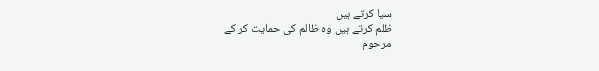سیا کرتے ہیں
ظلم کرتے ہیں وہ ظالم کی حمایت کر کے
مرحوم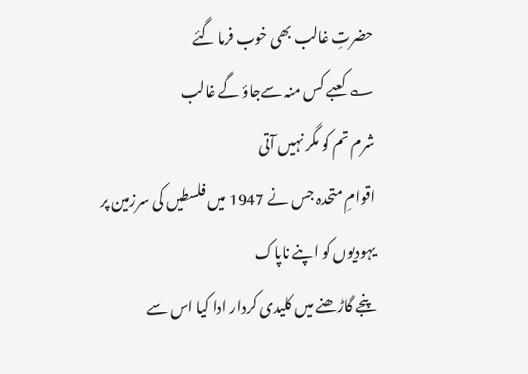حضرتِ غالب بھی خوب فرما گئے
؎ کعبے کس منہ سےجاؤ گے غالب
شرم تم کو مگر نہیں آتی
اقوامِ متحدہ جس نے 1947 میں فلسطیں کی سرزمین پر یہودیوں کو اپنے ناپاک
پنجے گاڑھنے میں کلیدی کردار ادا کیا اس سے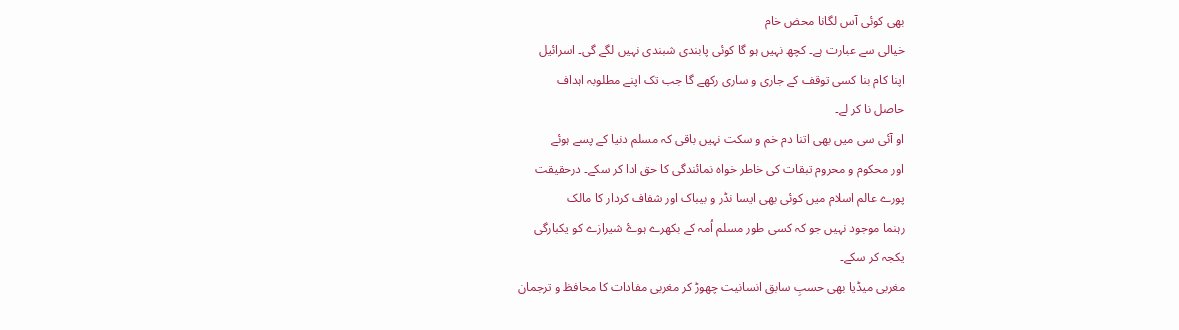بھی کوئی آس لگانا محض خام
خیالی سے عبارت ہے۔ کچھ نہیں ہو گا کوئی پابندی شبندی نہیں لگے گی۔ اسرائیل
اپنا کام بنا کسی توقف کے جاری و ساری رکھے گا جب تک اپنے مطلوبہ اہداف
حاصل نا کر لے۔
او آئی سی میں بھی اتنا دم خم و سکت نہیں باقی کہ مسلم دنیا کے پسے ہوئے
اور محکوم و محروم تبقات کی خاطر خواہ نمائندگی کا حق ادا کر سکے۔ درحقیقت
پورے عالم اسلام میں کوئی بھی ایسا نڈر و بیباک اور شفاف کردار کا مالک
رہنما موجود نہیں جو کہ کسی طور مسلم اُمہ کے بکھرے ہوۓ شیرازے کو یکبارگی
یکجہ کر سکے۔
مغربی میڈیا بھی حسبِ سابق انسانیت چھوڑ کر مغربی مفادات کا محافظ و ترجمان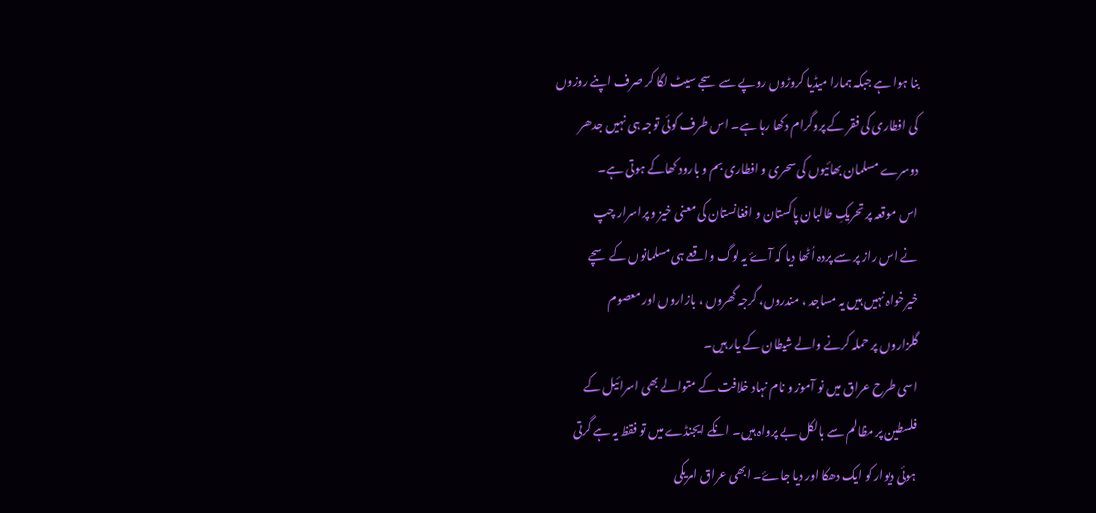بنا ہوا ہے جبکہ ہمارا میڈیا کروڑوں روپے سے سجے سیٹ لگا کر صرف اپنے روزوں
کی افطاری کی فقر کے پروگرام دکھا رہا ہے۔ اس طرف کوئی توجہ ہی نہیں جدھر
دوسرے مسلمان بھائیوں کی سحری و افطاری بم و بارود کھاکے ہوتی ہے۔
اس موقعہ پر تحریکِ طالبان پاکستان و افغانستان کی معنی خیز و پراسرار چپ
نے اس راز پر سے پردہ اُٹھا دیا کہ آۓ یہ لوگ واقعے ہی مسلمانوں کے سچے
خیرخواہ نہیں ہیں یہ مساجد ، مندروں، گرجہ گھروں ، بازاروں اور معصوم
گلزاروں پر حملہ کرنے والے شیطان کے یار ہیں۔
اسی طرح عراق میں نو آموز و نام نہاد خلافت کے متوالے بھی اسرائیل کے
فلسطین پر مظالم سے بالکل بے پرواہ ہیں۔ انکے ایجنڈے میں تو فقظ یہ ہے گرتی
ہوئی دیوار کو ایک دھکا اور دیا جاۓ۔ ابھی عراق امریکی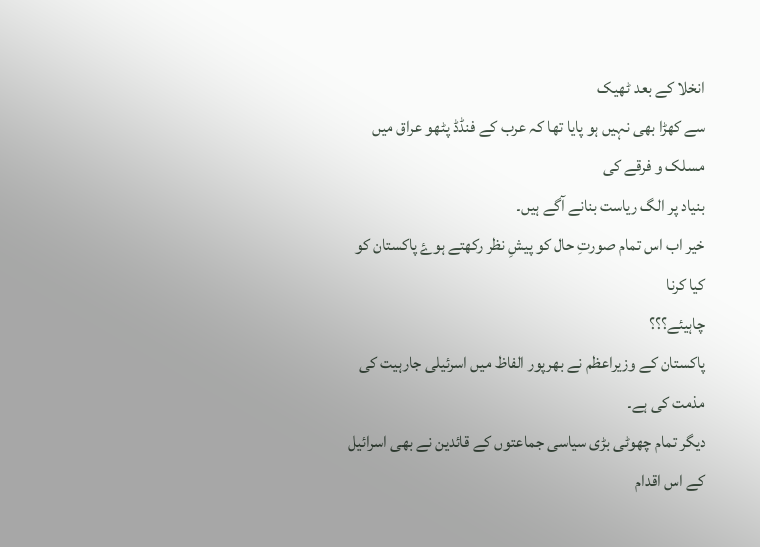انخلا کے بعد ٹھیک
سے کھڑا بھی نہیں ہو پایا تھا کہ عرب کے فنڈڈ پٹھو عراق میں مسلک و فرقے کی
بنیاد پر الگ ریاست بنانے آگے ہیں۔
خیر اب اس تمام صورتِ حال کو پیشِ نظر رکھتے ہوۓ پاکستان کو کیا کرنا
چاہیئے؟؟؟
پاکستان کے وزیراعظم نے بھرپور الفاظ میں اسرئیلی جارہیت کی مذمت کی ہے۔
دیگر تمام چھوٹی بڑی سیاسی جماعتوں کے قائدین نے بھی اسرائیل کے اس اقدام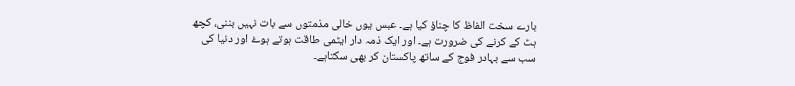بارے سخت الفاظ کا چناؤ کیا ہے۔ عبس یوں خالی مذمتوں سے بات نہیں بننی، کچھ
ہٹ کے کرنے کی ضرورت ہے۔ اور ایک ذمہ دار ایٹمی طاقت ہوتے ہوۓ اور دنیا کی
سب سے بہادر فوج کے ساتھ پاکستان کر بھی سکتاہے۔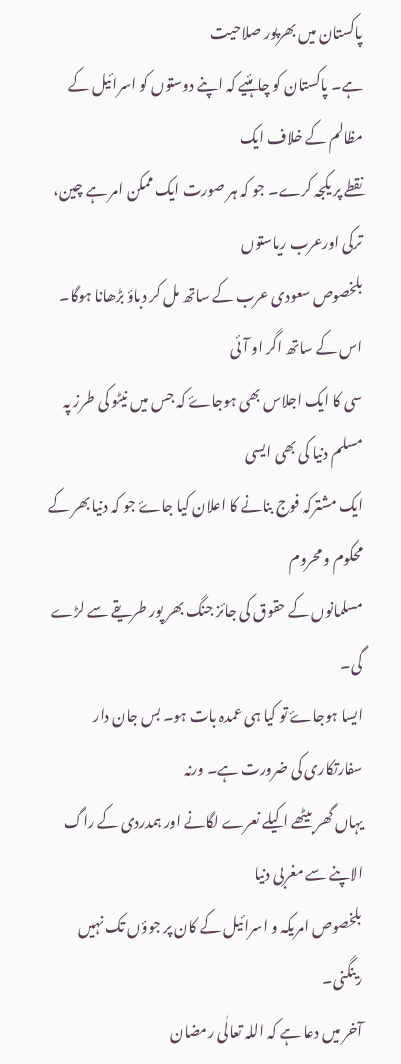پاکستان میں بھرپور صلاحیت
ہے۔ پاکستان کو چاہئیے کہ اپنے دوستوں کو اسرائیل کے مظالم کے خلاف ایک
نقطے پر یکجہ کرے۔ جو کہ ہر صورت ایک ممکن امر ہے چین، ترکی اورعرب ریاستوں
بلخصوص سعودی عرب کے ساتھ مل کر دباؤ بڑھانا ہوگا۔ اس کے ساتھ اگر او آئی
سی کا ایک اجلاس بھی ہوجاۓ کہ جس میں نیٹو کی طرز پہ مسلم دنیا کی بھی ایسی
ایک مشترکہ فوج بنانے کا اعلان کیا جاۓ جو کہ دنیا بھر کے محکوم و محروم
مسلمانوں کے حقوق کی جائز جنگ بھر پور طریقے سے لڑے گی۔
ایسا ہوجاۓ تو کیا ہی عمدہ بات ہو۔ بس جان دار سفارتکاری کی ضرورت ہے۔ ورنہ
یہاں گھر بیٹھے اکیلے نعرے لگانے اور ہمدردی کے راگ الاپنے سے مغربی دنیا
بلخصوص امریکہ و اسرائیل کے کان پر جوؤں تک نہیں رینگنی۔
آخر میں دعا ہے کہ اللہ تعالٰی رمضان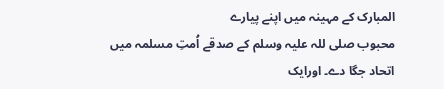المبارک کے مہینہ میں اپنے پیارے
محبوب صلی للہ علیہ وسلم کے صدقے اُمتِ مسلمہ میں اتحاد جگا دے۔ اورایک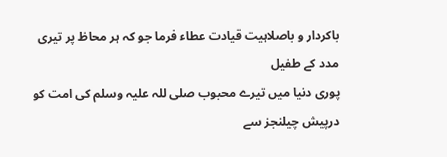باکردار و باصلاہیت قیادت عطاء فرما جو کہ ہر محاظ پر تیری مدد کے طفیل
پوری دنیا میں تیرے محبوب صلی للہ علیہ وسلم کی امت کو درپیش چیلنجز سے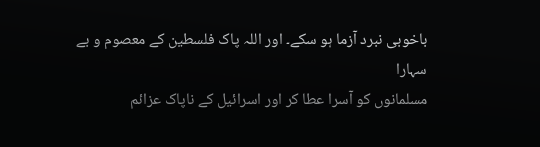باخوبی نبرد آزما ہو سکے۔ اور اللہ پاک فلسطین کے معصوم و بے سہارا
مسلمانوں کو آسرا عطا کر اور اسرائیل کے ناپاک عزائم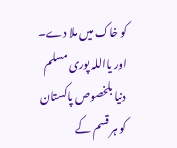کو خاک میں ملا دے۔
اور یااللہ پوری مسلم دنیا بلخصوص پاکستان کو ہر قسم کے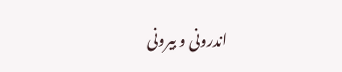اندرونی و بیرونی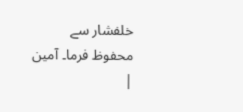خلفشار سے محفوظ فرما۔ آمین |